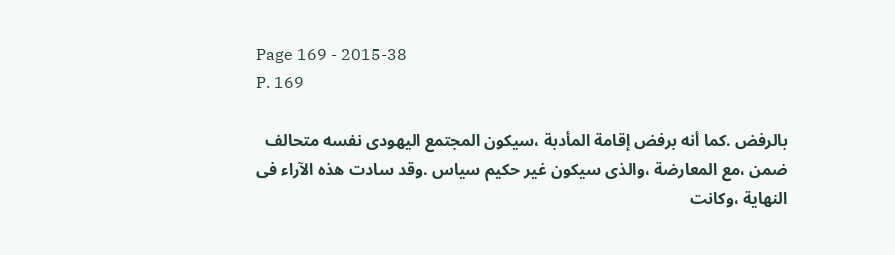Page 169 - 2015-38
P. 169

بالرفض .كما أنه برفض إقامة المأدبة ،سيكون المجتمع اليهودى نفسه متحالف
ضمن ،مع المعارضة ،والذى سيكون غير حكيم سياس .وقد سادت هذه الآراء فى
النهاية ،وكانت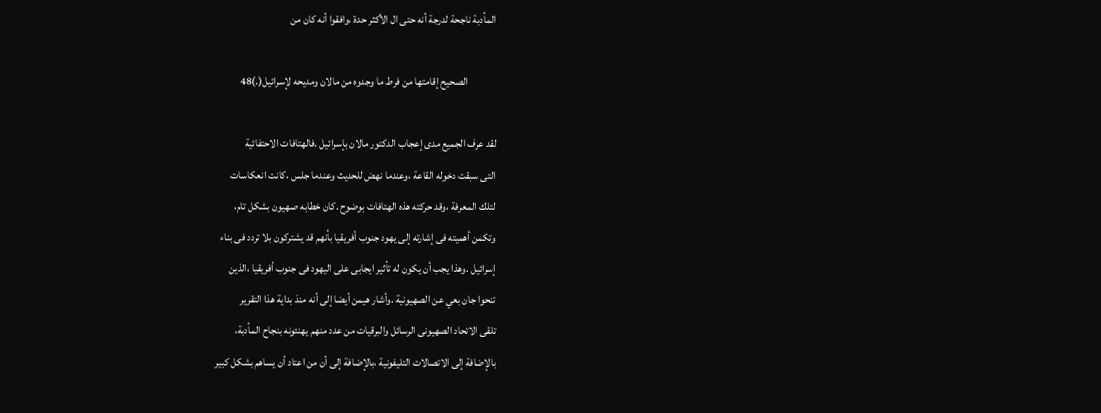المأدبة ناجحة لدرجة أنه حتى ال الأكثر حدة ،وافقوا أنه كان من

             الصحيح إقامتها من فرط ما وجدوه من مالان ومديحه لإسرائيل(.)48

لقد عرف الجميع مدى إعجاب الدكتور مالان بإسرائيل .فالهتافات الاحتفائية
التى سبقت دخوله القاعة ،وعندما نهض للحديث وعندما جلس ،كانت انعكاسات
لتلك المعرفة ،وقد حركته هذه الهتافات بوضوح .كان خطابه صهيون بشكل تام،
وتكمن أهميته فى إشارته إلى يهود جنوب أفريقيا بأنهم قد يشتركون بلا تردد فى بناء
إسرائيل .وهذا يجب أن يكون له تأثير ايجابى على اليهود فى جنوب أفريقيا ،الذين
تنحوا جان بعي عن الصهيونية .وأشار هيمن أيضا إلى أنه منذ بداية هذا التقرير
تلقى الاتحاد الصهيونى الرسائل والبرقيات من عدد منهم يهنئونه بنجاح المأدبة،
بالإضافة إلى الاتصالات التليفونية ،بالإضافة إلى أن من اعتاد أن يساهم بشكل كبير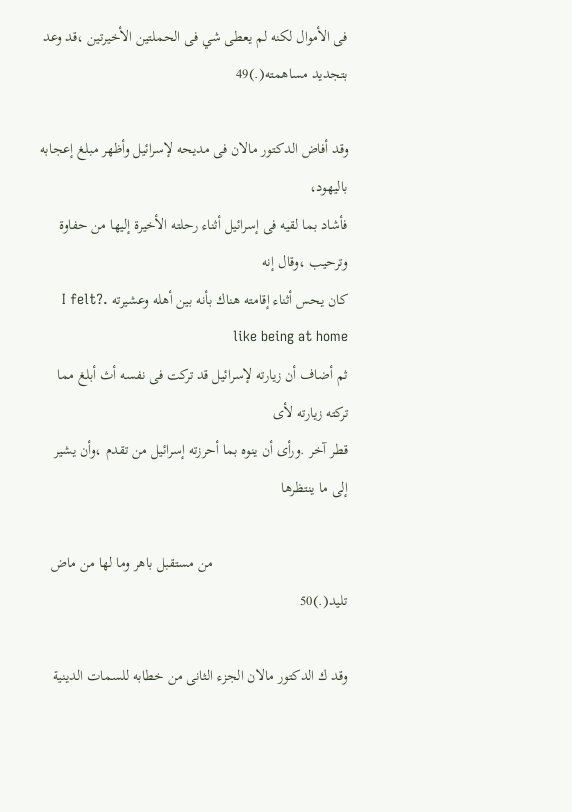فى الأموال لكنه لم يعطى شي فى الحملتين الأخيرتين ،قد وعد بتجديد مساهمته(.)49

وقد أفاض الدكتور مالان فى مديحه لإسرائيل وأظهر مبلغ إعجابه باليهود،
فأشاد بما لقيه فى إسرائيل أثناء رحلته الأخيرة إليها من حفاوة وترحيب ،وقال إنه
كان يحس أثناء إقامته هناك بأنه بين أهله وعشيرته .?I felt like being at home
ثم أضاف أن زيارته لإسرائيل قد تركت فى نفسه أث أبلغ مما تركته زيارته لأى
قطر آخر .ورأى أن ينوه بما أحرزته إسرائيل من تقدم ،وأن يشير إلى ما ينتظرها

                                    من مستقبل باهر وما لها من ماض تليد(.)50

وقد ك الدكتور مالان الجزء الثانى من خطابه للسمات الدينية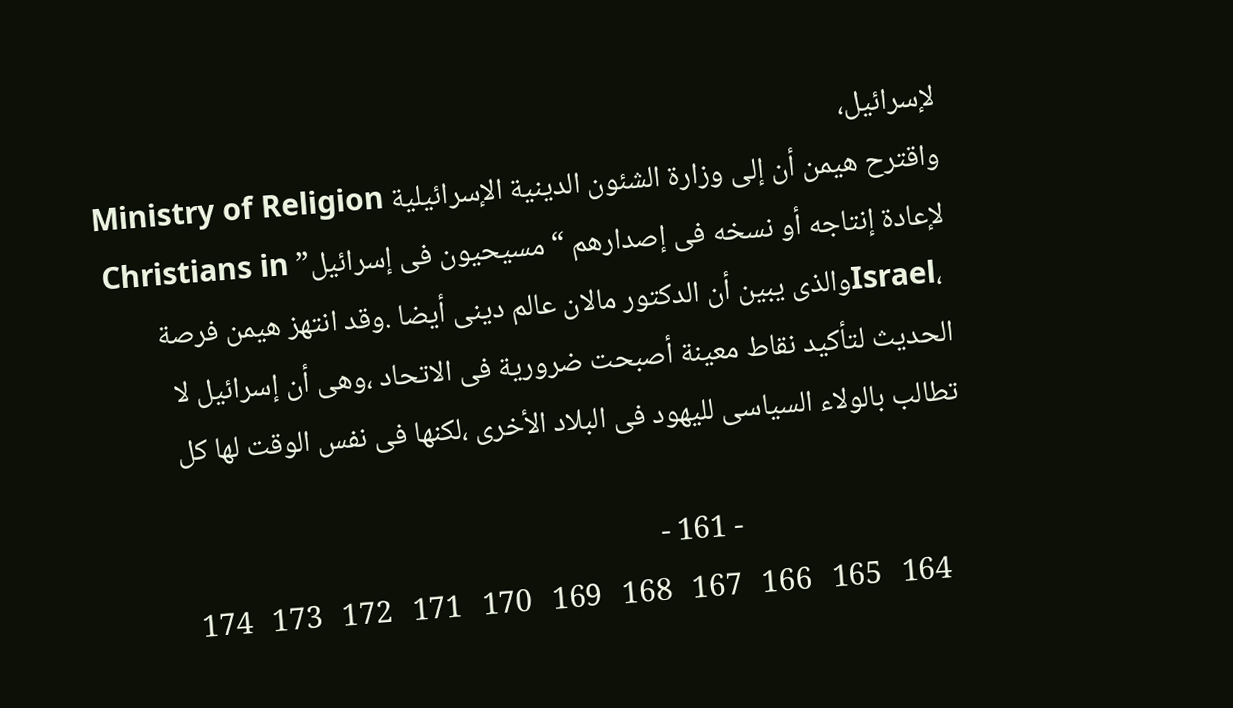لإسرائيل،
واقترح هيمن أن إلى وزارة الشئون الدينية الإسرائيلية Ministry of Religion
لإعادة إنتاجه أو نسخه فى إصدارهم “مسيحيون فى إسرائيل” Christians in
 ،Israelوالذى يبين أن الدكتور مالان عالم دينى أيضا .وقد انتهز هيمن فرصة
الحديث لتأكيد نقاط معينة أصبحت ضرورية فى الاتحاد ،وهى أن إسرائيل لا
تطالب بالولاء السياسى لليهود فى البلاد الأخرى ،لكنها فى نفس الوقت لها كل

                                  - 161 -
   164   165   166   167   168   169   170   171   172   173   174